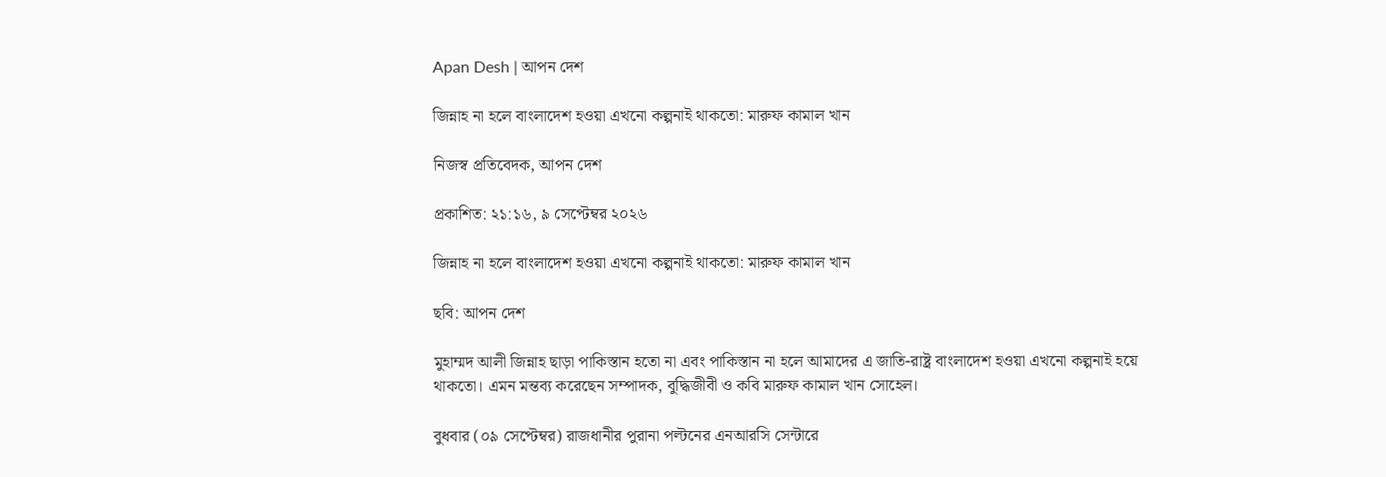Apan Desh | আপন দেশ

জিন্নাহ না হলে বাংলাদেশ হওয়া এখনো কল্পনাই থাকতো: মারুফ কামাল খান

নিজস্ব প্রতিবেদক, আপন দেশ

প্রকাশিত: ২১:১৬, ৯ সেপ্টেম্বর ২০২৬

জিন্নাহ না হলে বাংলাদেশ হওয়া এখনো কল্পনাই থাকতো: মারুফ কামাল খান

ছবি: আপন দেশ

মুহাম্মদ আলী জিন্নাহ ছাড়া পাকিস্তান হতো না এবং পাকিস্তান না হলে আমাদের এ জাতি-রাষ্ট্র বাংলাদেশ হওয়া এখনো কল্পনাই হয়ে থাকতো। এমন মন্তব্য করেছেন সম্পাদক, বুদ্ধিজীবী ও কবি মারুফ কামাল খান সোহেল।

বুধবার (০৯ সেপ্টেম্বর) রাজধানীর পুরানা পল্টনের এনআরসি সেন্টারে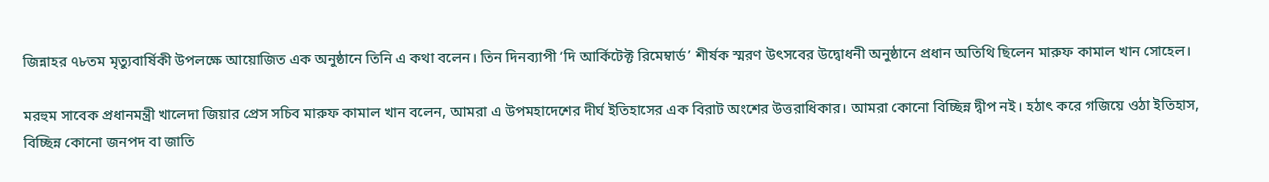জিন্নাহর ৭৮তম মৃত্যুবার্ষিকী উপলক্ষে আয়োজিত এক অনুষ্ঠানে তিনি এ কথা বলেন। তিন দিনব্যাপী ‘দি আর্কিটেক্ট রিমেম্বার্ড’ শীর্ষক স্মরণ উৎসবের উদ্বোধনী অনুষ্ঠানে প্রধান অতিথি ছিলেন মারুফ কামাল খান সোহেল।

মরহুম সাবেক প্রধানমন্ত্রী খালেদা জিয়ার প্রেস সচিব মারুফ কামাল খান বলেন, আমরা এ উপমহাদেশের দীর্ঘ ইতিহাসের এক বিরাট অংশের উত্তরাধিকার। আমরা কোনো বিচ্ছিন্ন দ্বীপ নই। হঠাৎ করে গজিয়ে ওঠা ইতিহাস, বিচ্ছিন্ন কোনো জনপদ বা জাতি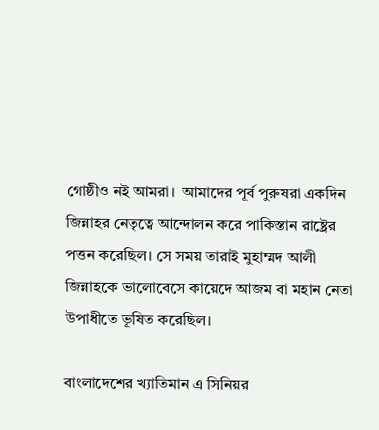গোষ্ঠীও নই আমরা।  আমাদের পূর্ব পুরুষরা একদিন জিন্নাহর নেতৃত্বে আন্দোলন করে পাকিস্তান রাষ্ট্রের পত্তন করেছিল। সে সময় তারাই মুহাম্মদ আলী জিন্নাহকে ভালোবেসে কায়েদে আজম বা মহান নেতা উপাধীতে ভূষিত করেছিল।

বাংলাদেশের খ্যাতিমান এ সিনিয়র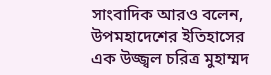সাংবাদিক আরও বলেন, উপমহাদেশের ইতিহাসের এক উজ্জ্বল চরিত্র মুহাম্মদ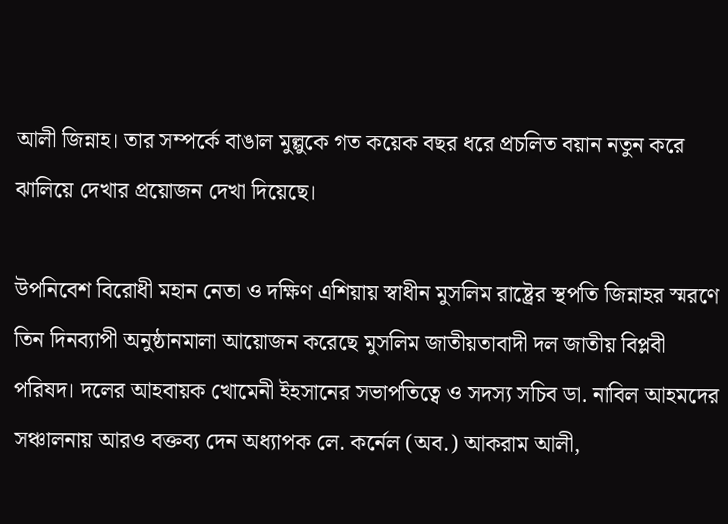আলী জিন্নাহ। তার সম্পর্কে বাঙাল মুল্লুকে গত কয়েক বছর ধরে প্রচলিত বয়ান নতুন করে ঝালিয়ে দেখার প্রয়োজন দেখা দিয়েছে।

উপনিবেশ বিরোধী মহান নেতা ও দক্ষিণ এশিয়ায় স্বাধীন মুসলিম রাষ্ট্রের স্থপতি জিন্নাহর স্মরণে তিন দিনব্যাপী অনুষ্ঠানমালা আয়োজন করেছে মুসলিম জাতীয়তাবাদী দল জাতীয় বিপ্লবী পরিষদ। দলের আহবায়ক খোমেনী ইহসানের সভাপতিত্বে ও সদস্য সচিব ডা. নাবিল আহমদের সঞ্চালনায় আরও বক্তব্য দেন অধ্যাপক লে. কর্নেল (অব.) আকরাম আলী,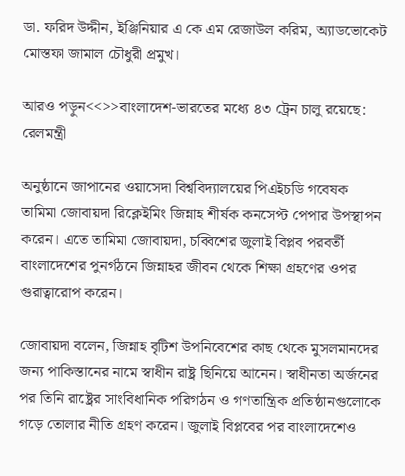ডা. ফরিদ উদ্দীন, ইঞ্জিনিয়ার এ কে এম রেজাউল করিম, অ্যাডভোকেট মোস্তফা জামাল চৌধুরী প্রমুখ।

আরও পড়ুন<<>>বাংলাদেশ-ভারতের মধ্যে ৪৩ ট্রেন চালু রয়েছে: রেলমন্ত্রী

অনুষ্ঠানে জাপানের ওয়াসেদা বিশ্ববিদ্যালয়ের পিএইচডি গবেষক তামিমা জোবায়দা রিক্লেইমিং জিন্নাহ শীর্ষক কনসেপ্ট পেপার উপস্থাপন করেন। এতে তামিমা জোবায়দা, চব্বিশের জুলাই বিপ্লব পরবর্তী বাংলাদেশের পুনর্গঠনে জিন্নাহর জীবন থেকে শিক্ষা গ্রহণের ওপর গুরাত্বারোপ করেন।

জোবায়দা বলেন, জিন্নাহ বৃটিশ উপনিবেশের কাছ থেকে মুসলমানদের জন্য পাকিস্তানের নামে স্বাধীন রাষ্ট্র ছিনিয়ে আনেন। স্বাধীনতা অর্জনের পর তিনি রাষ্ট্রের সাংবিধানিক পরিগঠন ও গণতান্ত্রিক প্রতিষ্ঠানগুলোকে গড়ে তোলার নীতি গ্রহণ করেন। জুলাই বিপ্লবের পর বাংলাদেশেও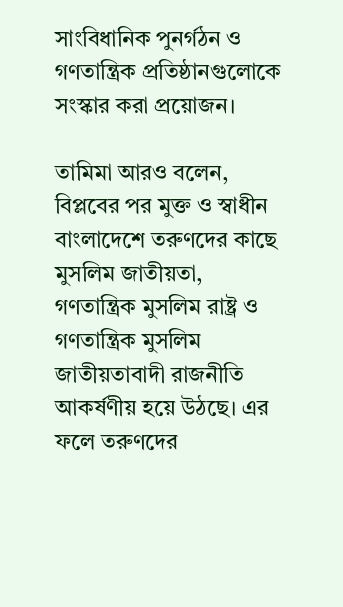সাংবিধানিক পুনর্গঠন ও গণতান্ত্রিক প্রতিষ্ঠানগুলোকে সংস্কার করা প্রয়োজন।

তামিমা আরও বলেন, বিপ্লবের পর মুক্ত ও স্বাধীন বাংলাদেশে তরুণদের কাছে মুসলিম জাতীয়তা, গণতান্ত্রিক মুসলিম রাষ্ট্র ও গণতান্ত্রিক মুসলিম জাতীয়তাবাদী রাজনীতি আকর্ষণীয় হয়ে উঠছে। এর ফলে তরুণদের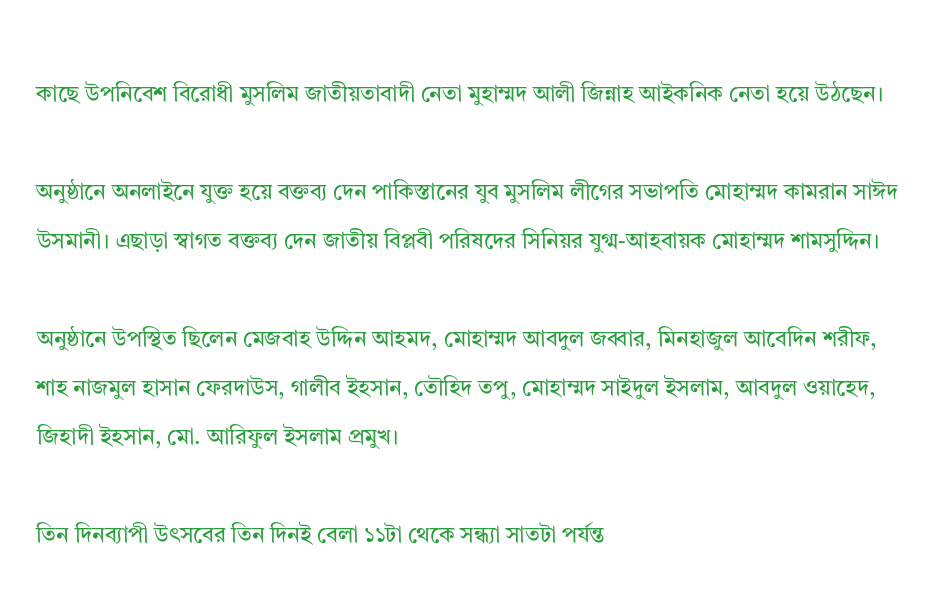কাছে উপনিবেশ বিরোধী মুসলিম জাতীয়তাবাদী নেতা মুহাম্মদ আলী জিন্নাহ আইকনিক নেতা হয়ে উঠছেন।

অনুষ্ঠানে অনলাইনে যুক্ত হয়ে বক্তব্য দেন পাকিস্তানের যুব মুসলিম লীগের সভাপতি মোহাম্মদ কামরান সাঈদ উসমানী। এছাড়া স্বাগত বক্তব্য দেন জাতীয় বিপ্লবী পরিষদের সিনিয়র যুগ্ম-আহবায়ক মোহাম্মদ শামসুদ্দিন।

অনুষ্ঠানে উপস্থিত ছিলেন মেজবাহ উদ্দিন আহমদ, মোহাম্মদ আবদুল জব্বার, মিনহাজুল আবেদিন শরীফ, শাহ নাজমুল হাসান ফেরদাউস, গালীব ইহসান, তৌহিদ তপু, মোহাম্মদ সাইদুল ইসলাম, আবদুল ওয়াহেদ, জিহাদী ইহসান, মো. আরিফুল ইসলাম প্রমুখ।

তিন দিনব্যাপী উৎসবের তিন দিনই বেলা ১১টা থেকে সন্ধ্যা সাতটা পর্যন্ত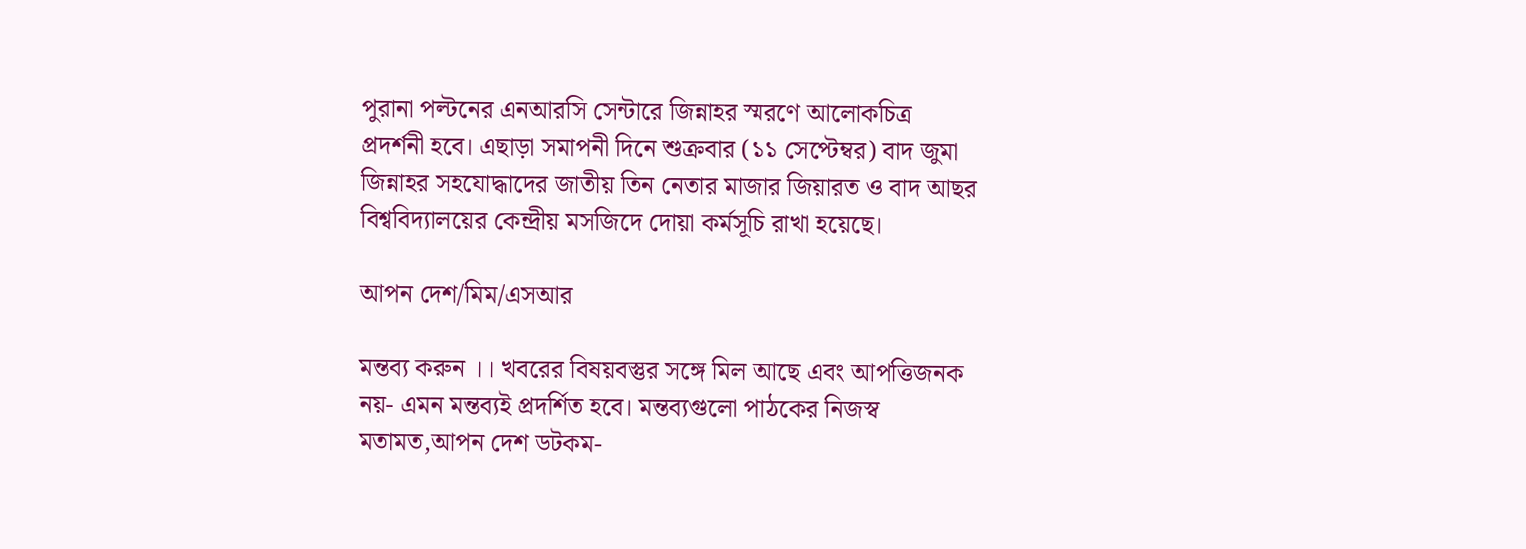পুরানা পল্টনের এনআরসি সেন্টারে জিন্নাহর স্মরণে আলোকচিত্র প্রদর্শনী হবে। এছাড়া সমাপনী দিনে শুক্রবার (১১ সেপ্টেম্বর) বাদ জুমা জিন্নাহর সহযোদ্ধাদের জাতীয় তিন নেতার মাজার জিয়ারত ও বাদ আছর বিশ্ববিদ্যালয়ের কেন্দ্রীয় মসজিদে দোয়া কর্মসূচি রাখা হয়েছে।

আপন দেশ/মিম/এসআর

মন্তব্য করুন ।। খবরের বিষয়বস্তুর সঙ্গে মিল আছে এবং আপত্তিজনক নয়- এমন মন্তব্যই প্রদর্শিত হবে। মন্তব্যগুলো পাঠকের নিজস্ব মতামত,আপন দেশ ডটকম-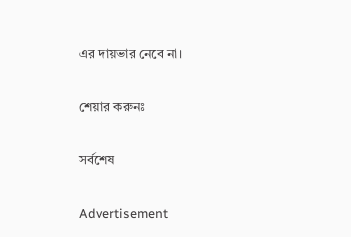এর দায়ভার নেবে না।

শেয়ার করুনঃ

সর্বশেষ

Advertisement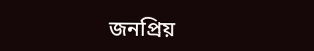জনপ্রিয়